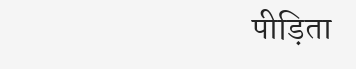पीड़िता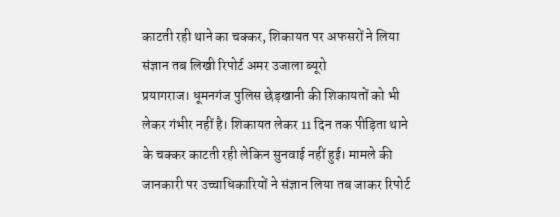काटती रही थाने का चक्कर, शिकायत पर अफसरों ने लिया संज्ञान तब लिखी रिपोर्ट अमर उजाला ब्यूरो
प्रयागराज। धूमनगंज पुलिस छेड़खानी की शिकायतों को भी लेकर गंभीर नहीं है। शिकायत लेकर 11 दिन तक पीड़िता थाने के चक्कर काटती रही लेकिन सुनवाई नहीं हुई। मामले की जानकारी पर उच्चाधिकारियों ने संज्ञान लिया तब जाकर रिपोर्ट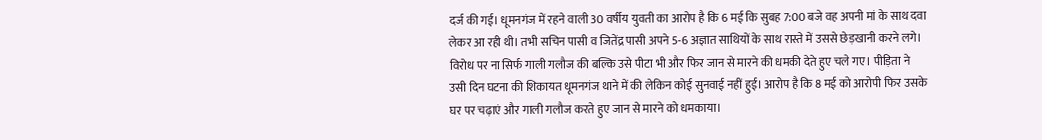दर्ज की गई। धूमनगंज में रहने वाली 30 वर्षीय युवती का आरोप है कि 6 मई कि सुबह 7:00 बजे वह अपनी मां के साथ दवा लेकर आ रही थी। तभी सचिन पासी व जितेंद्र पासी अपने 5-6 अज्ञात साथियों के साथ रास्ते में उससे छेड़खानी करने लगे। विरोध पर ना सिर्फ गाली गलौज की बल्कि उसे पीटा भी और फिर जान से मारने की धमकी देते हुए चले गए। पीड़िता ने उसी दिन घटना की शिकायत धूमनगंज थाने में की लेकिन कोई सुनवाई नहीं हुई। आरोप है कि 8 मई को आरोपी फिर उसके घर पर चढ़ाएं और गाली गलौज करते हुए जान से मारने को धमकाया।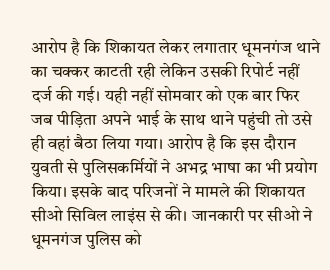आरोप है कि शिकायत लेकर लगातार धूमनगंज थाने का चक्कर काटती रही लेकिन उसकी रिपोर्ट नहीं दर्ज की गई। यही नहीं सोमवार को एक बार फिर जब पीड़िता अपने भाई के साथ थाने पहुंची तो उसे ही वहां बैठा लिया गया। आरोप है कि इस दौरान युवती से पुलिसकर्मियों ने अभद्र भाषा का भी प्रयोग किया। इसके बाद परिजनों ने मामले की शिकायत सीओ सिविल लाइंस से की। जानकारी पर सीओ ने धूमनगंज पुलिस को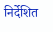निर्देशित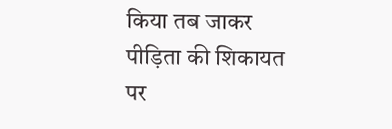किया तब जाकर पीड़िता की शिकायत पर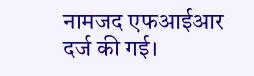नामजद एफआईआर दर्ज की गई।